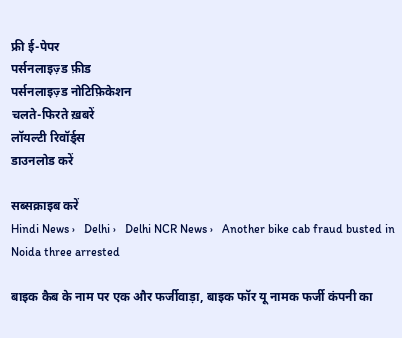फ्री ई-पेपर
पर्सनलाइज़्ड फ़ीड
पर्सनलाइज़्ड नोटिफ़िकेशन
चलते-फिरते ख़बरें
लॉयल्टी रिवॉर्ड्स
डाउनलोड करें

सब्सक्राइब करें
Hindi News ›   Delhi ›   Delhi NCR News ›   Another bike cab fraud busted in Noida three arrested

बाइक कैब के नाम पर एक और फर्जीवाड़ा, बाइक फॉर यू नामक फर्जी कंपनी का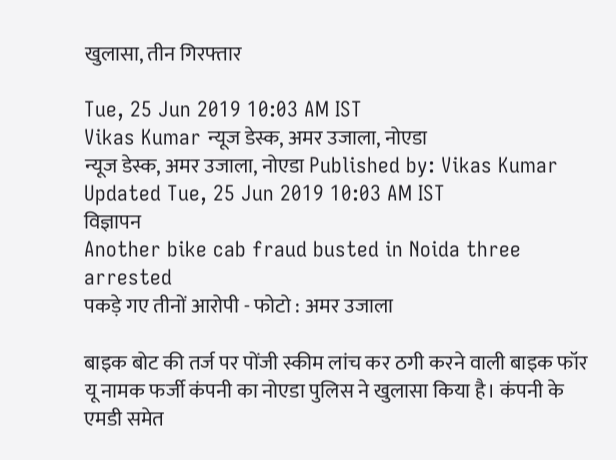खुलासा, तीन गिरफ्तार

Tue, 25 Jun 2019 10:03 AM IST
Vikas Kumar न्यूज डेस्क, अमर उजाला, नोएडा
न्यूज डेस्क, अमर उजाला, नोएडा Published by: Vikas Kumar Updated Tue, 25 Jun 2019 10:03 AM IST
विज्ञापन
Another bike cab fraud busted in Noida three arrested
पकड़े गए तीनों आरोपी - फोटो : अमर उजाला

बाइक बोट की तर्ज पर पोंजी स्कीम लांच कर ठगी करने वाली बाइक फॉर यू नामक फर्जी कंपनी का नोएडा पुलिस ने खुलासा किया है। कंपनी के एमडी समेत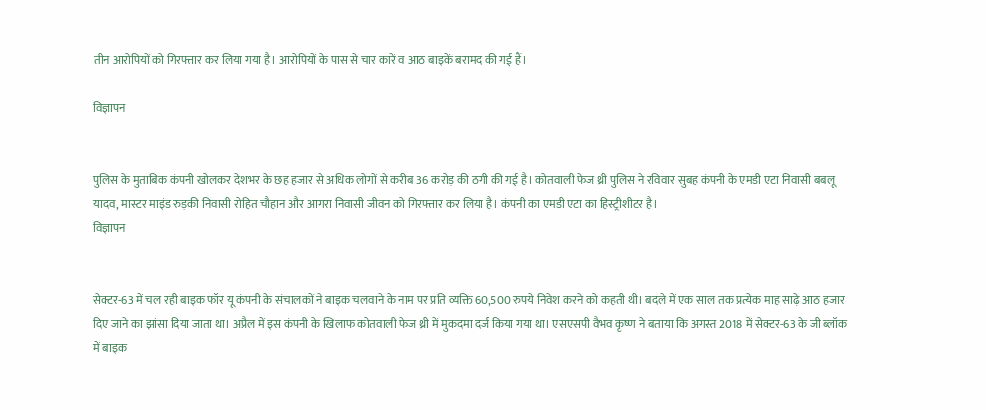तीन आरोपियों को गिरफ्तार कर लिया गया है। आरोपियों के पास से चार कारें व आठ बाइकें बरामद की गई हैं।

विज्ञापन


पुलिस के मुताबिक कंपनी खोलकर देशभर के छह हजार से अधिक लोगों से करीब 36 करोड़ की ठगी की गई है। कोतवाली फेज थ्री पुलिस ने रविवार सुबह कंपनी के एमडी एटा निवासी बबलू यादव, मास्टर माइंड रुड़की निवासी रोहित चौहान और आगरा निवासी जीवन को गिरफ्तार कर लिया है। कंपनी का एमडी एटा का हिस्ट्रीशीटर है।
विज्ञापन


सेक्टर-63 में चल रही बाइक फॉर यू कंपनी के संचालकों ने बाइक चलवाने के नाम पर प्रति व्यक्ति 60,500 रुपये निवेश करने को कहती थी। बदले में एक साल तक प्रत्येक माह साढ़े आठ हजार दिए जाने का झांसा दिया जाता था। अप्रैल में इस कंपनी के खिलाफ कोतवाली फेज थ्री में मुकदमा दर्ज किया गया था। एसएसपी वैभव कृष्ण ने बताया कि अगस्त 2018 में सेक्टर-63 के जी ब्लॉक में बाइक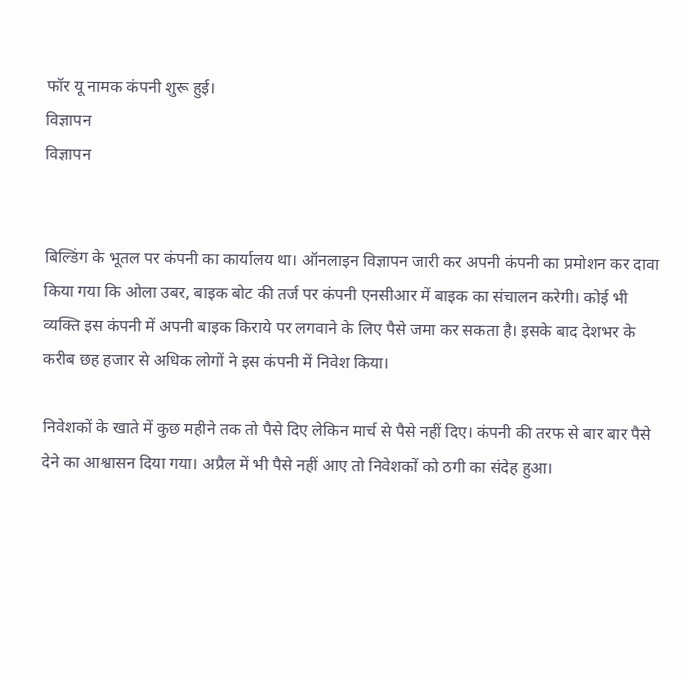फॉर यू नामक कंपनी शुरू हुई।
विज्ञापन
विज्ञापन


बिल्डिंग के भूतल पर कंपनी का कार्यालय था। ऑनलाइन विज्ञापन जारी कर अपनी कंपनी का प्रमोशन कर दावा किया गया कि ओला उबर, बाइक बोट की तर्ज पर कंपनी एनसीआर में बाइक का संचालन करेगी। कोई भी व्यक्ति इस कंपनी में अपनी बाइक किराये पर लगवाने के लिए पैसे जमा कर सकता है। इसके बाद देशभर के करीब छह हजार से अधिक लोगों ने इस कंपनी में निवेश किया।

निवेशकों के खाते में कुछ महीने तक तो पैसे दिए लेकिन मार्च से पैसे नहीं दिए। कंपनी की तरफ से बार बार पैसे देने का आश्वासन दिया गया। अप्रैल में भी पैसे नहीं आए तो निवेशकों को ठगी का संदेह हुआ।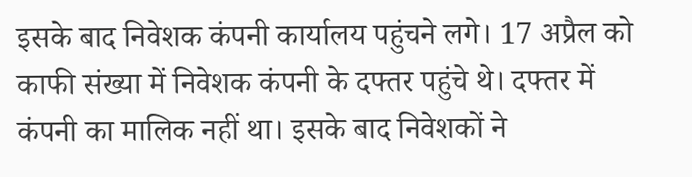इसके बाद निवेशक कंपनी कार्यालय पहुंचने लगे। 17 अप्रैल को काफी संख्या में निवेशक कंपनी के दफ्तर पहुंचे थे। दफ्तर में कंपनी का मालिक नहीं था। इसके बाद निवेशकों ने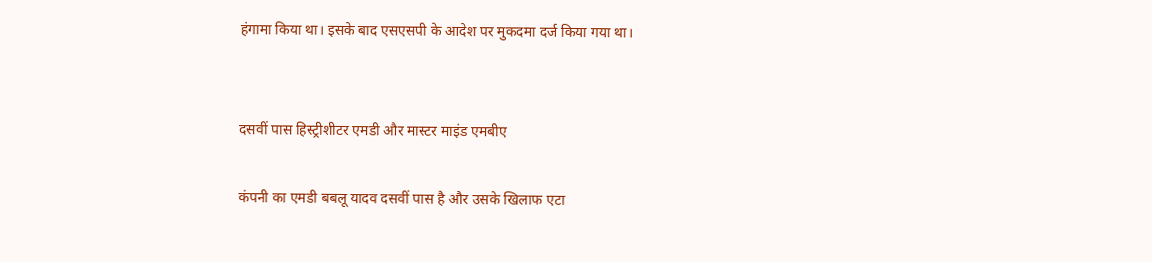हंगामा किया था। इसके बाद एसएसपी के आदेश पर मुकदमा दर्ज किया गया था।


दसवीं पास हिस्ट्रीशीटर एमडी और मास्टर माइंड एमबीए

कंपनी का एमडी बबलू यादव दसवीं पास है और उसके खिलाफ एटा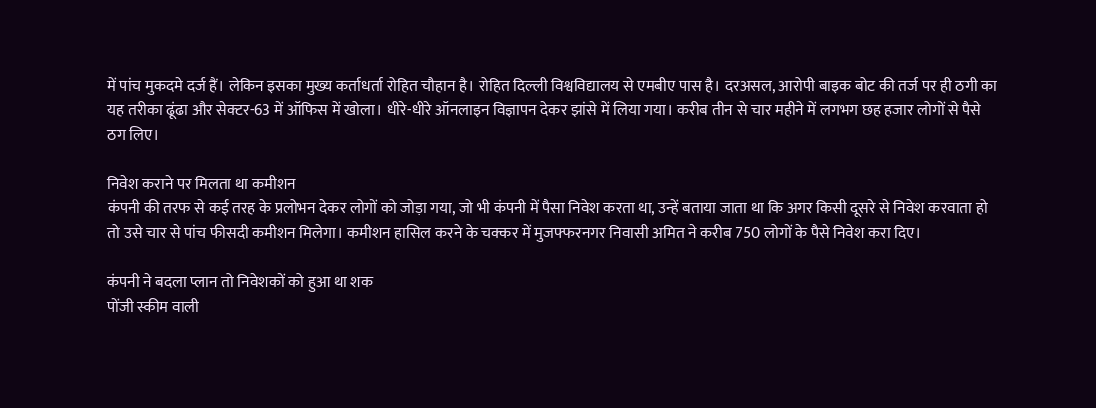में पांच मुकदमे दर्ज हैं। लेकिन इसका मुख्य कर्ताधर्ता रोहित चौहान है। रोहित दिल्ली विश्वविद्यालय से एमबीए पास है। दरअसल, आरोपी बाइक बोट की तर्ज पर ही ठगी का यह तरीका ढूंढा और सेक्टर-63 में ऑफिस में खोला। धीरे-धीरे ऑनलाइन विज्ञापन देकर झांसे में लिया गया। करीब तीन से चार महीने में लगभग छह हजार लोगों से पैसे ठग लिए।

निवेश कराने पर मिलता था कमीशन
कंपनी की तरफ से कई तरह के प्रलोभन देकर लोगों को जोड़ा गया, जो भी कंपनी में पैसा निवेश करता था, उन्हें बताया जाता था कि अगर किसी दूसरे से निवेश करवाता हो तो उसे चार से पांच फीसदी कमीशन मिलेगा। कमीशन हासिल करने के चक्कर में मुजफ्फरनगर निवासी अमित ने करीब 750 लोगों के पैसे निवेश करा दिए।

कंपनी ने बदला प्लान तो निवेशकों को हुआ था शक
पोंजी स्कीम वाली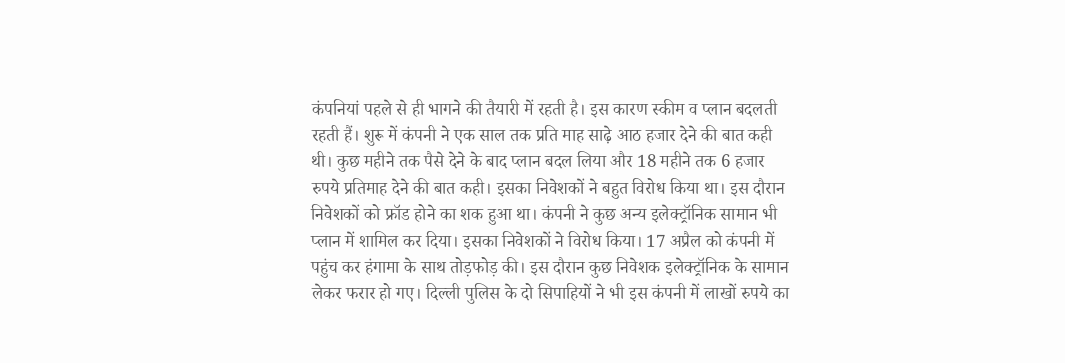कंपनियां पहले से ही भागने की तैयारी में रहती है। इस कारण स्कीम व प्लान बदलती रहती हैं। शुरू में कंपनी ने एक साल तक प्रति माह साढ़े आठ हजार देने की बात कही थी। कुछ महीने तक पैसे देने के बाद प्लान बदल लिया और 18 महीने तक 6 हजार रुपये प्रतिमाह देने की बात कही। इसका निवेशकों ने बहुत विरोध किया था। इस दौरान निवेशकों को फ्रॉड होने का शक हुआ था। कंपनी ने कुछ अन्य इलेक्ट्रॉनिक सामान भी प्लान में शामिल कर दिया। इसका निवेशकों ने विरोध किया। 17 अप्रैल को कंपनी में पहुंच कर हंगामा के साथ तोड़फोड़ की। इस दौरान कुछ निवेशक इलेक्ट्रॉनिक के सामान लेकर फरार हो गए। दिल्ली पुलिस के दो सिपाहियों ने भी इस कंपनी में लाखों रुपये का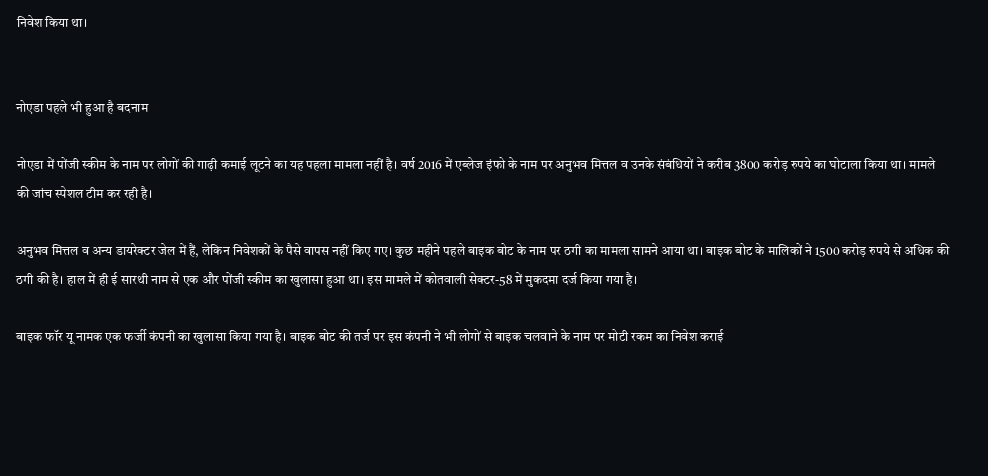निवेश किया था।


नोएडा पहले भी हुआ है बदनाम

नोएडा में पोंजी स्कीम के नाम पर लोगों की गाढ़ी कमाई लूटने का यह पहला मामला नहीं है। वर्ष 2016 में एब्लेज इंफो के नाम पर अनुभव मित्तल व उनके संबंधियों ने करीब 3800 करोड़ रुपये का घोटाला किया था। मामले की जांच स्पेशल टीम कर रही है।

अनुभव मित्तल व अन्य डायरेक्टर जेल में हैं, लेकिन निवेशकों के पैसे वापस नहीं किए गए। कुछ महीने पहले बाइक बोट के नाम पर ठगी का मामला सामने आया था। बाइक बोट के मालिकों ने 1500 करोड़ रुपये से अधिक की ठगी की है। हाल में ही ई सारथी नाम से एक और पोंजी स्कीम का खुलासा हुआ था। इस मामले में कोतवाली सेक्टर-58 में मुकदमा दर्ज किया गया है।

बाइक फॉर यू नामक एक फर्जी कंपनी का खुलासा किया गया है। बाइक बोट की तर्ज पर इस कंपनी ने भी लोगों से बाइक चलवाने के नाम पर मोटी रकम का निवेश कराई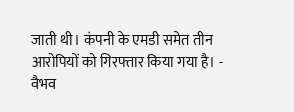जाती थी। कंपनी के एमडी समेत तीन आरोपियों को गिरफ्तार किया गया है। - वैभव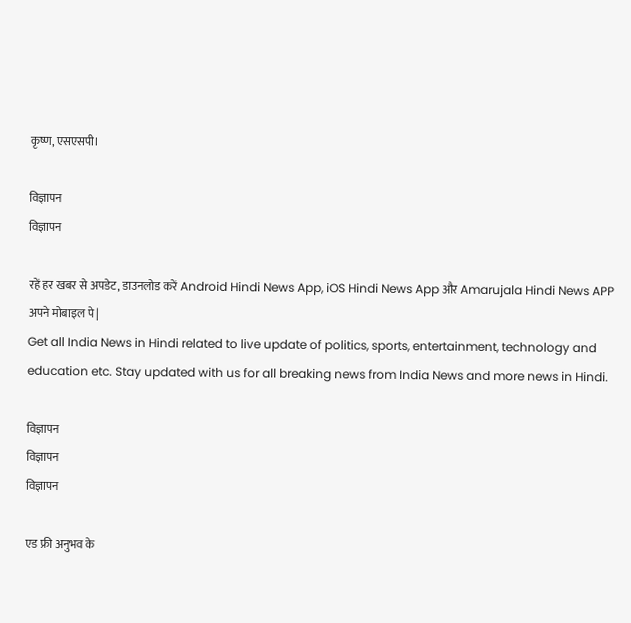कृष्ण, एसएसपी।

विज्ञापन
विज्ञापन

रहें हर खबर से अपडेट, डाउनलोड करें Android Hindi News App, iOS Hindi News App और Amarujala Hindi News APP अपने मोबाइल पे|
Get all India News in Hindi related to live update of politics, sports, entertainment, technology and education etc. Stay updated with us for all breaking news from India News and more news in Hindi.

विज्ञापन
विज्ञापन
विज्ञापन

एड फ्री अनुभव के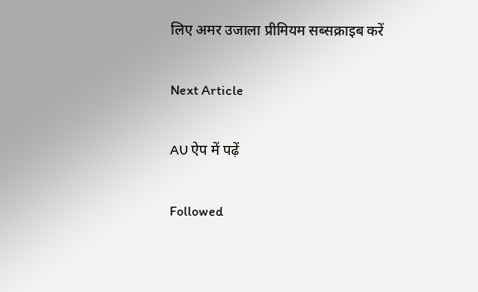लिए अमर उजाला प्रीमियम सब्सक्राइब करें

Next Article

AU ऐप में पढ़ें

Followed